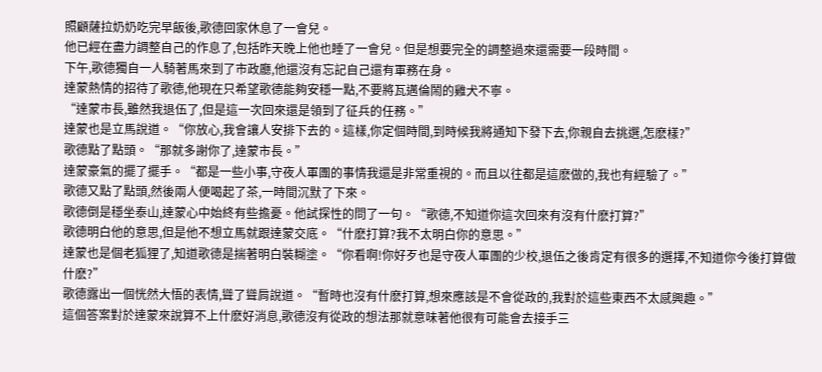照顧薩拉奶奶吃完早飯後,歌德回家休息了一會兒。
他已經在盡力調整自己的作息了,包括昨天晚上他也睡了一會兒。但是想要完全的調整過來還需要一段時間。
下午,歌德獨自一人騎著馬來到了市政廳,他還沒有忘記自己還有軍務在身。
達蒙熱情的招待了歌德,他現在只希望歌德能夠安穩一點,不要將瓦邁倫鬧的雞犬不寧。
“達蒙市長,雖然我退伍了,但是這一次回來還是領到了征兵的任務。”
達蒙也是立馬說道。“你放心,我會讓人安排下去的。這樣,你定個時間,到時候我將通知下發下去,你親自去挑選,怎麽樣?”
歌德點了點頭。“那就多謝你了,達蒙市長。”
達蒙豪氣的擺了擺手。“都是一些小事,守夜人軍團的事情我還是非常重視的。而且以往都是這麽做的,我也有經驗了。”
歌德又點了點頭,然後兩人便喝起了茶,一時間沉默了下來。
歌德倒是穩坐泰山,達蒙心中始終有些擔憂。他試探性的問了一句。“歌德,不知道你這次回來有沒有什麽打算?”
歌德明白他的意思,但是他不想立馬就跟達蒙交底。“什麽打算?我不太明白你的意思。”
達蒙也是個老狐狸了,知道歌德是揣著明白裝糊塗。“你看啊!你好歹也是守夜人軍團的少校,退伍之後肯定有很多的選擇,不知道你今後打算做什麽?”
歌德露出一個恍然大悟的表情,聳了聳肩說道。“暫時也沒有什麽打算,想來應該是不會從政的,我對於這些東西不太感興趣。”
這個答案對於達蒙來說算不上什麽好消息,歌德沒有從政的想法那就意味著他很有可能會去接手三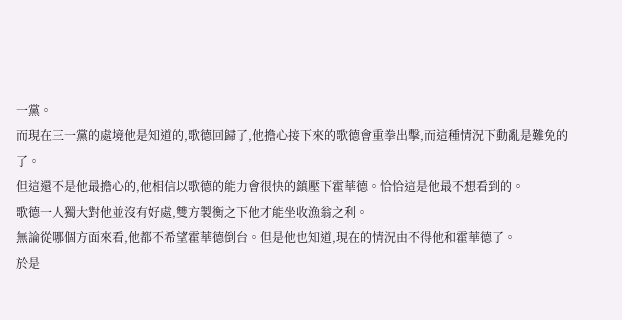一黨。
而現在三一黨的處境他是知道的,歌德回歸了,他擔心接下來的歌德會重拳出擊,而這種情況下動亂是難免的了。
但這還不是他最擔心的,他相信以歌德的能力會很快的鎮壓下霍華德。恰恰這是他最不想看到的。
歌德一人獨大對他並沒有好處,雙方製衡之下他才能坐收漁翁之利。
無論從哪個方面來看,他都不希望霍華德倒台。但是他也知道,現在的情況由不得他和霍華德了。
於是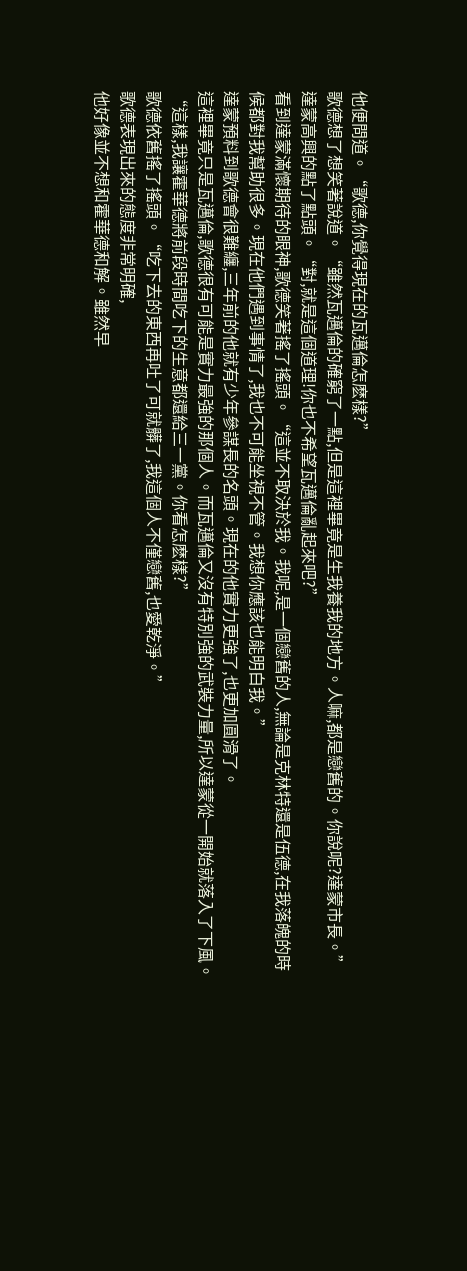他便問道。“歌德,你覺得現在的瓦邁倫怎麽樣?”
歌德想了想笑著說道。“雖然瓦邁倫的確窮了一點,但是這裡畢竟是生我養我的地方。人嘛,都是戀舊的。你說呢?達蒙市長。”
達蒙高興的點了點頭。“對,就是這個道理!你也不希望瓦邁倫亂起來吧?”
看到達蒙滿懷期待的眼神,歌德笑著搖了搖頭。“這並不取決於我。我呢,是一個戀舊的人,無論是克林特還是伍德,在我落魄的時候都對我幫助很多。現在他們遇到事情了,我也不可能坐視不管。我想你應該也能明白我。”
達蒙預料到歌德會很難纏,三年前的他就有少年參謀長的名頭。現在的他實力更強了,也更加圓滑了。
這裡畢竟只是瓦邁倫,歌德很有可能是實力最強的那個人。而瓦邁倫又沒有特別強的武裝力量,所以達蒙從一開始就落入了下風。
“這樣,我讓霍華德將前段時間吃下的生意都還給三一黨。你看怎麽樣?”
歌德依舊搖了搖頭。“吃下去的東西再吐了可就髒了,我這個人不僅戀舊,也愛乾淨。”
歌德表現出來的態度非常明確,
他好像並不想和霍華德和解。雖然早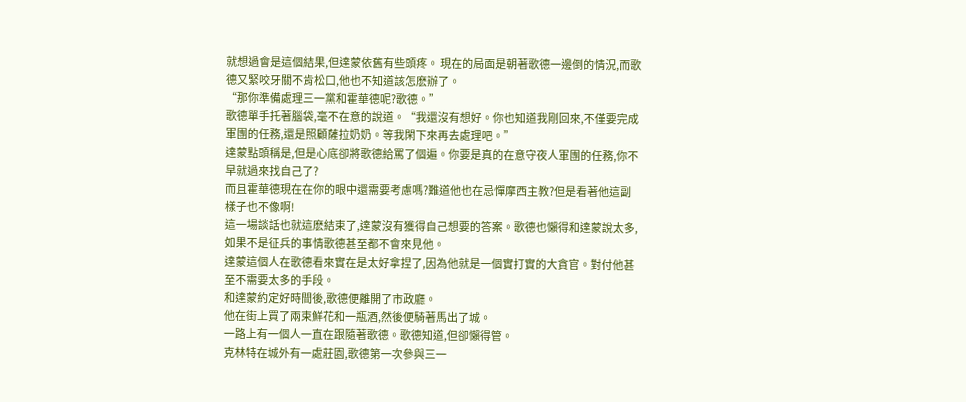就想過會是這個結果,但達蒙依舊有些頭疼。 現在的局面是朝著歌德一邊倒的情況,而歌德又緊咬牙關不肯松口,他也不知道該怎麽辦了。
“那你準備處理三一黨和霍華德呢?歌德。”
歌德單手托著腦袋,毫不在意的說道。“我還沒有想好。你也知道我剛回來,不僅要完成軍團的任務,還是照顧薩拉奶奶。等我閑下來再去處理吧。”
達蒙點頭稱是,但是心底卻將歌德給罵了個遍。你要是真的在意守夜人軍團的任務,你不早就過來找自己了?
而且霍華德現在在你的眼中還需要考慮嗎?難道他也在忌憚摩西主教?但是看著他這副樣子也不像啊!
這一場談話也就這麽結束了,達蒙沒有獲得自己想要的答案。歌德也懶得和達蒙說太多,如果不是征兵的事情歌德甚至都不會來見他。
達蒙這個人在歌德看來實在是太好拿捏了,因為他就是一個實打實的大貪官。對付他甚至不需要太多的手段。
和達蒙約定好時間後,歌德便離開了市政廳。
他在街上買了兩束鮮花和一瓶酒,然後便騎著馬出了城。
一路上有一個人一直在跟隨著歌德。歌德知道,但卻懶得管。
克林特在城外有一處莊園,歌德第一次參與三一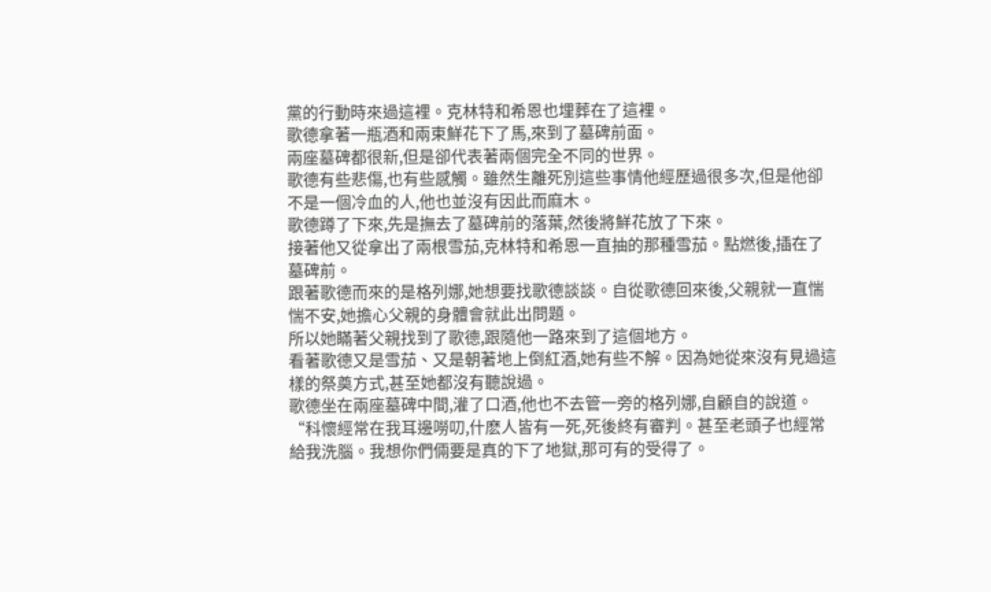黨的行動時來過這裡。克林特和希恩也埋葬在了這裡。
歌德拿著一瓶酒和兩束鮮花下了馬,來到了墓碑前面。
兩座墓碑都很新,但是卻代表著兩個完全不同的世界。
歌德有些悲傷,也有些感觸。雖然生離死別這些事情他經歷過很多次,但是他卻不是一個冷血的人,他也並沒有因此而麻木。
歌德蹲了下來,先是撫去了墓碑前的落葉,然後將鮮花放了下來。
接著他又從拿出了兩根雪茄,克林特和希恩一直抽的那種雪茄。點燃後,插在了墓碑前。
跟著歌德而來的是格列娜,她想要找歌德談談。自從歌德回來後,父親就一直惴惴不安,她擔心父親的身體會就此出問題。
所以她瞞著父親找到了歌德,跟隨他一路來到了這個地方。
看著歌德又是雪茄、又是朝著地上倒紅酒,她有些不解。因為她從來沒有見過這樣的祭奠方式,甚至她都沒有聽說過。
歌德坐在兩座墓碑中間,灌了口酒,他也不去管一旁的格列娜,自顧自的說道。
“科懷經常在我耳邊嘮叨,什麽人皆有一死,死後終有審判。甚至老頭子也經常給我洗腦。我想你們倆要是真的下了地獄,那可有的受得了。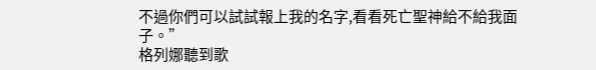不過你們可以試試報上我的名字,看看死亡聖神給不給我面子。”
格列娜聽到歌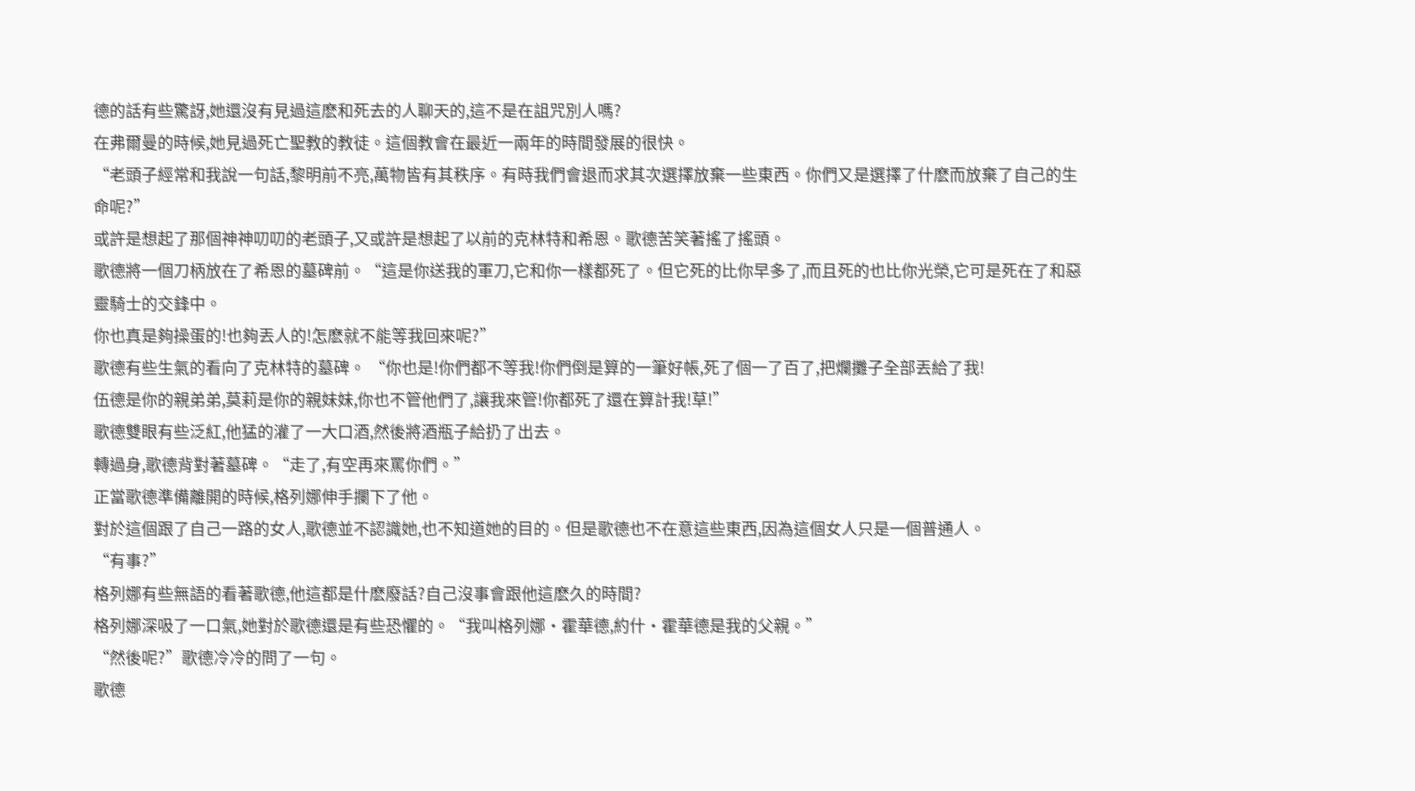德的話有些驚訝,她還沒有見過這麽和死去的人聊天的,這不是在詛咒別人嗎?
在弗爾曼的時候,她見過死亡聖教的教徒。這個教會在最近一兩年的時間發展的很快。
“老頭子經常和我說一句話,黎明前不亮,萬物皆有其秩序。有時我們會退而求其次選擇放棄一些東西。你們又是選擇了什麽而放棄了自己的生命呢?”
或許是想起了那個神神叨叨的老頭子,又或許是想起了以前的克林特和希恩。歌德苦笑著搖了搖頭。
歌德將一個刀柄放在了希恩的墓碑前。“這是你送我的軍刀,它和你一樣都死了。但它死的比你早多了,而且死的也比你光榮,它可是死在了和惡靈騎士的交鋒中。
你也真是夠操蛋的!也夠丟人的!怎麽就不能等我回來呢?”
歌德有些生氣的看向了克林特的墓碑。 “你也是!你們都不等我!你們倒是算的一筆好帳,死了個一了百了,把爛攤子全部丟給了我!
伍德是你的親弟弟,莫莉是你的親妹妹,你也不管他們了,讓我來管!你都死了還在算計我!草!”
歌德雙眼有些泛紅,他猛的灌了一大口酒,然後將酒瓶子給扔了出去。
轉過身,歌德背對著墓碑。“走了,有空再來罵你們。”
正當歌德準備離開的時候,格列娜伸手攔下了他。
對於這個跟了自己一路的女人,歌德並不認識她,也不知道她的目的。但是歌德也不在意這些東西,因為這個女人只是一個普通人。
“有事?”
格列娜有些無語的看著歌德,他這都是什麽廢話?自己沒事會跟他這麽久的時間?
格列娜深吸了一口氣,她對於歌德還是有些恐懼的。“我叫格列娜·霍華德,約什·霍華德是我的父親。”
“然後呢?”歌德冷冷的問了一句。
歌德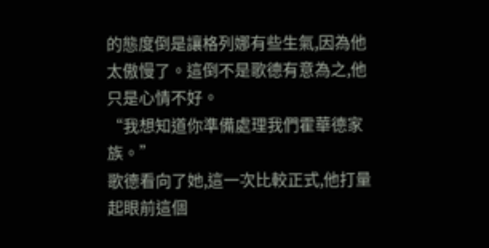的態度倒是讓格列娜有些生氣,因為他太傲慢了。這倒不是歌德有意為之,他只是心情不好。
“我想知道你準備處理我們霍華德家族。”
歌德看向了她,這一次比較正式,他打量起眼前這個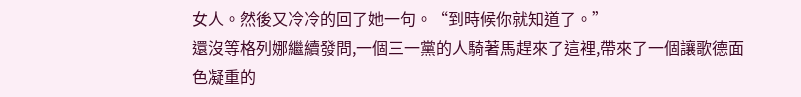女人。然後又冷冷的回了她一句。“到時候你就知道了。”
還沒等格列娜繼續發問,一個三一黨的人騎著馬趕來了這裡,帶來了一個讓歌德面色凝重的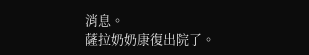消息。
薩拉奶奶康復出院了。